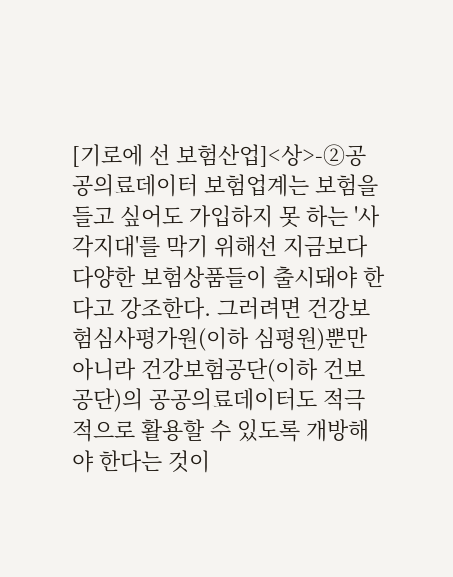[기로에 선 보험산업]<상>-②공공의료데이터 보험업계는 보험을 들고 싶어도 가입하지 못 하는 '사각지대'를 막기 위해선 지금보다 다양한 보험상품들이 출시돼야 한다고 강조한다. 그러려면 건강보험심사평가원(이하 심평원)뿐만 아니라 건강보험공단(이하 건보공단)의 공공의료데이터도 적극적으로 활용할 수 있도록 개방해야 한다는 것이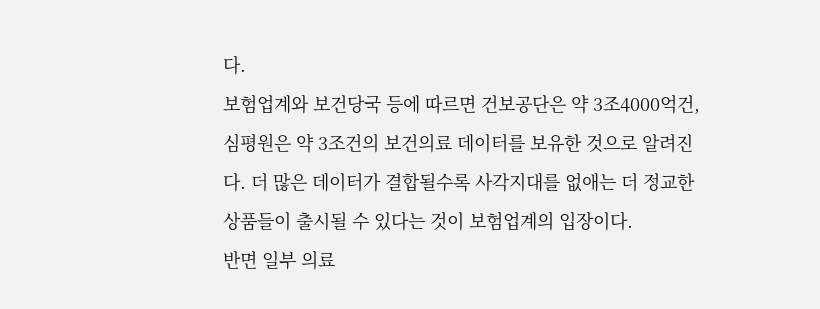다.
보험업계와 보건당국 등에 따르면 건보공단은 약 3조4000억건, 심평원은 약 3조건의 보건의료 데이터를 보유한 것으로 알려진다. 더 많은 데이터가 결합될수록 사각지대를 없애는 더 정교한 상품들이 출시될 수 있다는 것이 보험업계의 입장이다.
반면 일부 의료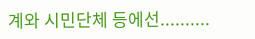계와 시민단체 등에선..........